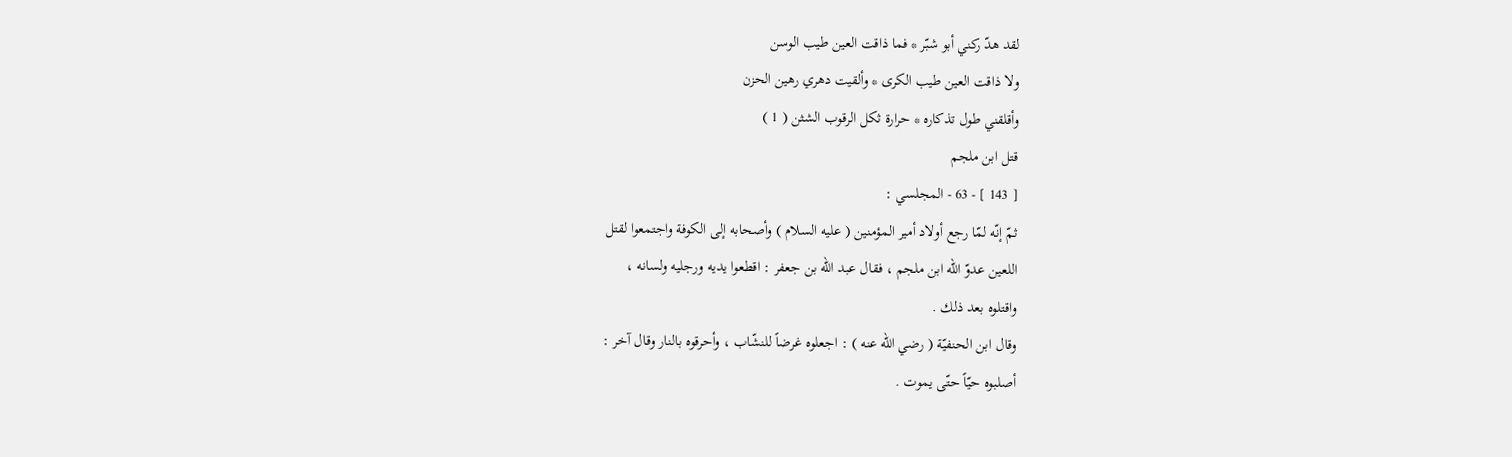لقد هدّ ركني أبو شبّر * فما ذاقت العين طيب الوسن
ولا ذاقت العين طيب الكرى * وألقيت دهري رهين الحزن
وأقلقني طول تذكاره * حرارة ثكل الرقوب الشثن ( 1 )
قتل ابن ملجم
[ 143 ] - 63 - المجلسي :
ثمّ إنّه لمّا رجع أولاد أمير المؤمنين ( عليه السلام ) وأصحابه إلى الكوفة واجتمعوا لقتل
اللعين عدوّ الله ابن ملجم ، فقال عبد الله بن جعفر : اقطعوا يديه ورجليه ولسانه ،
واقتلوه بعد ذلك .
وقال ابن الحنفيّة ( رضي الله عنه ) : اجعلوه غرضاً للنشّاب ، وأحرقوه بالنار وقال آخر :
أصلبوه حيّاً حتّى يموت .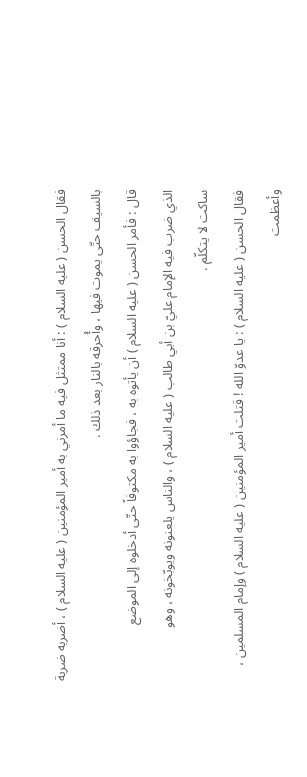فقال الحسن ( عليه السلام ) : أنا ممتثل فيه ما أمرني به أمير المؤمنين ( عليه السلام ) ، أضربه ضربة
بالسيف حتّى يموت فيها ، وأُحرقه بالنار بعد ذلك .
قال : فأمر الحسن ( عليه السلام ) أن يأتوه به ، فجاؤوا به مكتوفاً حتّى أدخلوه إلى الموضع
الذي ضرب فيه الإمام عليّ بن أبي طالب ( عليه السلام ) ، والناس يلعنونه ويوبّخونه ، وهو
ساكت لا يتكلّم .
فقال الحسن ( عليه السلام ) : يا عدوّ الله ! قتلت أمير المؤمنين ( عليه السلام ) وإمام المسلمين ،
وأعظمت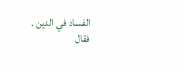الفساد في الدين .
فقال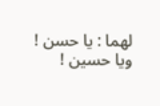لهما : يا حسن ! ويا حسين !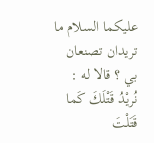عليكما السلام ما تريدان تصنعان بي ؟ قالا له :
نُريْدُ قَتْلَكَ كَما قَتَلْتَ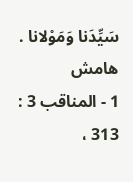سَيِّدَنا وَمَوْلانا .
هامش
1 - المناقب 3 : 313 ،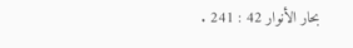بحار الأنوار 42 : 241 .